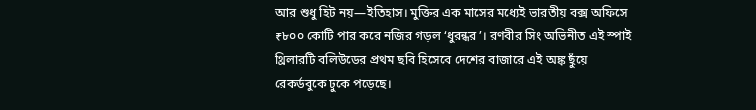আর শুধু হিট নয়—ইতিহাস। মুক্তির এক মাসের মধ্যেই ভারতীয় বক্স অফিসে ₹৮০০ কোটি পার করে নজির গড়ল ‘ধুরন্ধর’। রণবীর সিং অভিনীত এই স্পাই থ্রিলারটি বলিউডের প্রথম ছবি হিসেবে দেশের বাজারে এই অঙ্ক ছুঁয়ে রেকর্ডবুকে ঢুকে পড়েছে।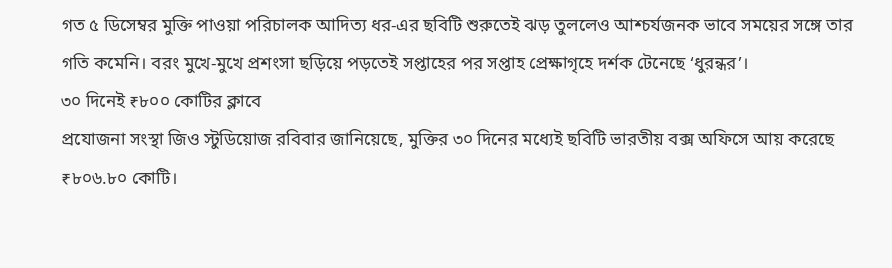গত ৫ ডিসেম্বর মুক্তি পাওয়া পরিচালক আদিত্য ধর-এর ছবিটি শুরুতেই ঝড় তুললেও আশ্চর্যজনক ভাবে সময়ের সঙ্গে তার গতি কমেনি। বরং মুখে-মুখে প্রশংসা ছড়িয়ে পড়তেই সপ্তাহের পর সপ্তাহ প্রেক্ষাগৃহে দর্শক টেনেছে ‘ধুরন্ধর’।
৩০ দিনেই ₹৮০০ কোটির ক্লাবে
প্রযোজনা সংস্থা জিও স্টুডিয়োজ রবিবার জানিয়েছে, মুক্তির ৩০ দিনের মধ্যেই ছবিটি ভারতীয় বক্স অফিসে আয় করেছে ₹৮০৬.৮০ কোটি।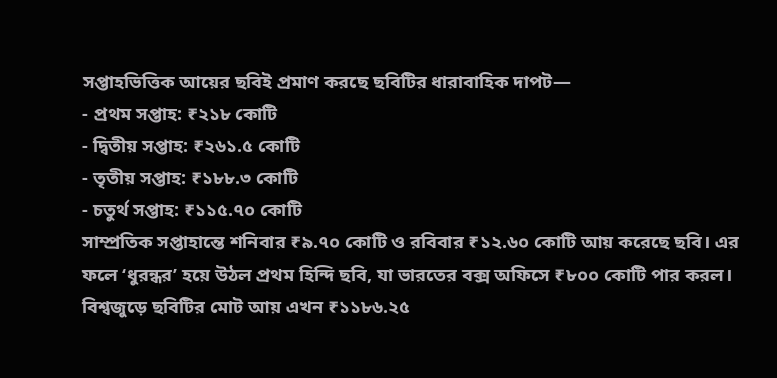সপ্তাহভিত্তিক আয়ের ছবিই প্রমাণ করছে ছবিটির ধারাবাহিক দাপট—
- প্রথম সপ্তাহ: ₹২১৮ কোটি
- দ্বিতীয় সপ্তাহ: ₹২৬১.৫ কোটি
- তৃতীয় সপ্তাহ: ₹১৮৮.৩ কোটি
- চতুর্থ সপ্তাহ: ₹১১৫.৭০ কোটি
সাম্প্রতিক সপ্তাহান্তে শনিবার ₹৯.৭০ কোটি ও রবিবার ₹১২.৬০ কোটি আয় করেছে ছবি। এর ফলে ‘ধুরন্ধর’ হয়ে উঠল প্রথম হিন্দি ছবি, যা ভারতের বক্স অফিসে ₹৮০০ কোটি পার করল। বিশ্বজুড়ে ছবিটির মোট আয় এখন ₹১১৮৬.২৫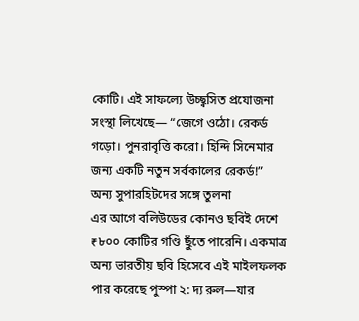কোটি। এই সাফল্যে উচ্ছ্বসিত প্রযোজনা সংস্থা লিখেছে— “জেগে ওঠো। রেকর্ড গড়ো। পুনরাবৃত্তি করো। হিন্দি সিনেমার জন্য একটি নতুন সর্বকালের রেকর্ড!”
অন্য সুপারহিটদের সঙ্গে তুলনা
এর আগে বলিউডের কোনও ছবিই দেশে ₹৮০০ কোটির গণ্ডি ছুঁতে পারেনি। একমাত্র অন্য ভারতীয় ছবি হিসেবে এই মাইলফলক পার করেছে পুস্পা ২: দ্য রুল—যার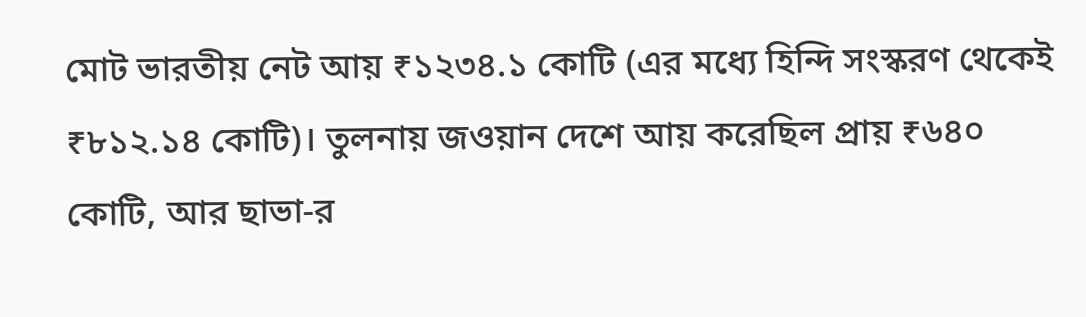মোট ভারতীয় নেট আয় ₹১২৩৪.১ কোটি (এর মধ্যে হিন্দি সংস্করণ থেকেই ₹৮১২.১৪ কোটি)। তুলনায় জওয়ান দেশে আয় করেছিল প্রায় ₹৬৪০ কোটি, আর ছাভা-র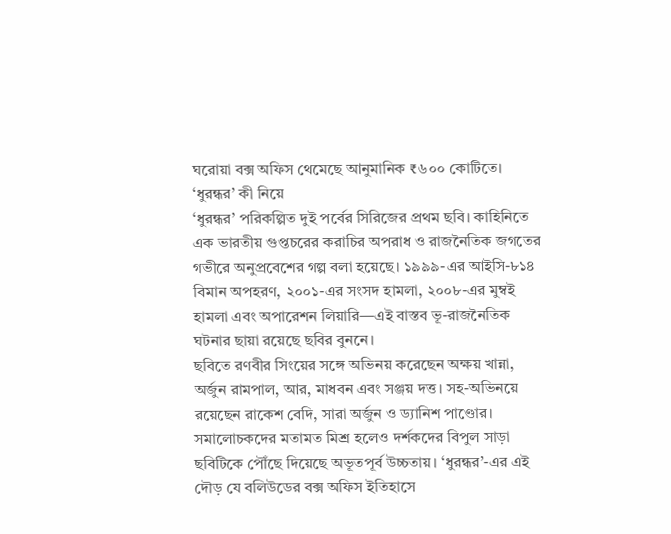ঘরোয়া বক্স অফিস থেমেছে আনুমানিক ₹৬০০ কোটিতে।
‘ধুরন্ধর’ কী নিয়ে
‘ধুরন্ধর’ পরিকল্পিত দুই পর্বের সিরিজের প্রথম ছবি। কাহিনিতে এক ভারতীয় গুপ্তচরের করাচির অপরাধ ও রাজনৈতিক জগতের গভীরে অনুপ্রবেশের গল্প বলা হয়েছে। ১৯৯৯-এর আইসি-৮১৪ বিমান অপহরণ, ২০০১-এর সংসদ হামলা, ২০০৮-এর মুম্বই হামলা এবং অপারেশন লিয়ারি—এই বাস্তব ভূ-রাজনৈতিক ঘটনার ছায়া রয়েছে ছবির বুননে।
ছবিতে রণবীর সিংয়ের সঙ্গে অভিনয় করেছেন অক্ষয় খান্না, অর্জুন রামপাল, আর, মাধবন এবং সঞ্জয় দত্ত। সহ-অভিনয়ে রয়েছেন রাকেশ বেদি, সারা অর্জুন ও ড্যানিশ পাণ্ডোর।
সমালোচকদের মতামত মিশ্র হলেও দর্শকদের বিপুল সাড়া ছবিটিকে পৌঁছে দিয়েছে অভূতপূর্ব উচ্চতায়। ‘ধুরন্ধর’-এর এই দৌড় যে বলিউডের বক্স অফিস ইতিহাসে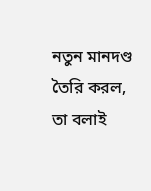নতুন মানদণ্ড তৈরি করল, তা বলাই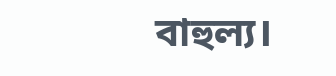বাহুল্য।